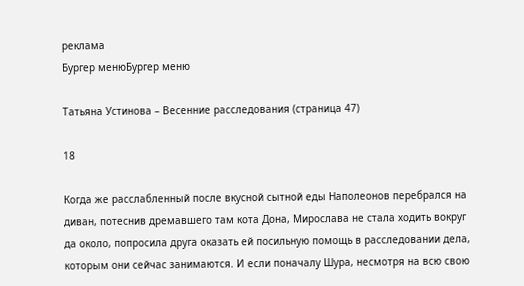реклама
Бургер менюБургер меню

Татьяна Устинова – Весенние расследования (страница 47)

18

Когда же расслабленный после вкусной сытной еды Наполеонов перебрался на диван, потеснив дремавшего там кота Дона, Мирослава не стала ходить вокруг да около, попросила друга оказать ей посильную помощь в расследовании дела, которым они сейчас занимаются. И если поначалу Шура, несмотря на всю свою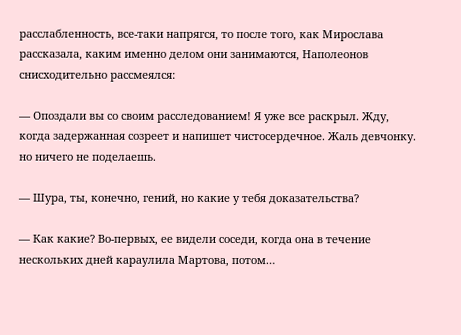расслабленность, все-таки напрягся, то после того, как Мирослава рассказала, каким именно делом они занимаются, Наполеонов снисходительно рассмеялся:

— Опоздали вы со своим расследованием! Я уже все раскрыл. Жду, когда задержанная созреет и напишет чистосердечное. Жаль девчонку. но ничего не поделаешь.

— Шура, ты, конечно, гений, но какие у тебя доказательства?

— Как какие? Во-первых, ее видели соседи, когда она в течение нескольких дней караулила Мартова, потом…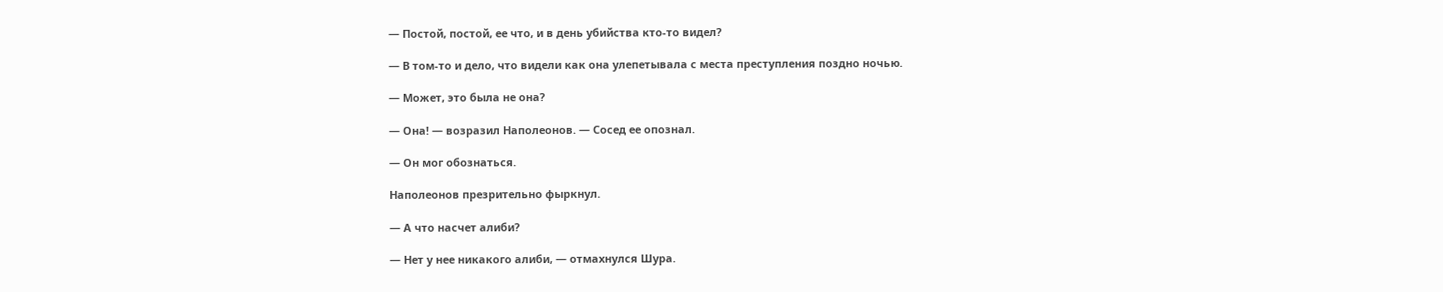— Постой, постой, ее что, и в день убийства кто-то видел?

— В том-то и дело, что видели как она улепетывала с места преступления поздно ночью.

— Может, это была не она?

— Она! — возразил Наполеонов. — Сосед ее опознал.

— Он мог обознаться.

Наполеонов презрительно фыркнул.

— А что насчет алиби?

— Нет у нее никакого алиби, — отмахнулся Шура.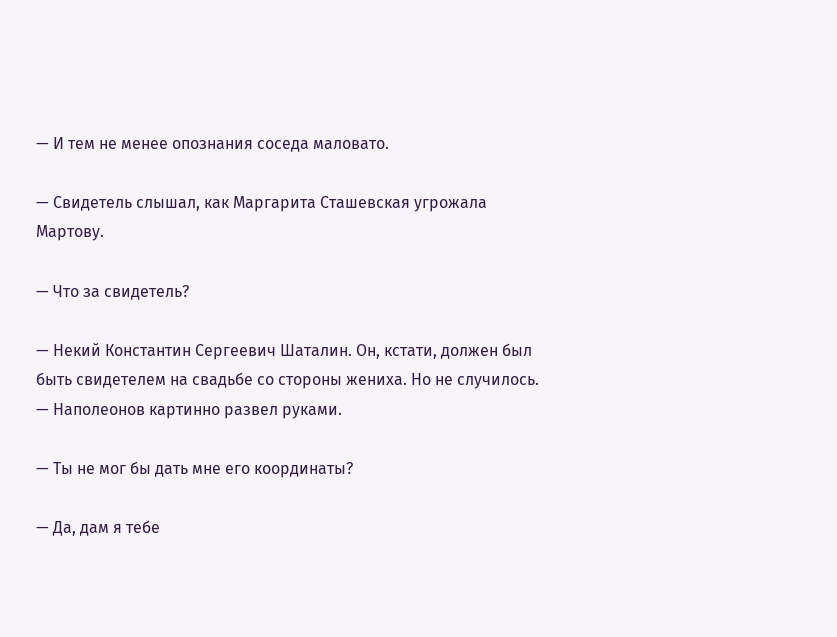— И тем не менее опознания соседа маловато.

— Свидетель слышал, как Маргарита Сташевская угрожала Мартову.

— Что за свидетель?

— Некий Константин Сергеевич Шаталин. Он, кстати, должен был быть свидетелем на свадьбе со стороны жениха. Но не случилось. — Наполеонов картинно развел руками.

— Ты не мог бы дать мне его координаты?

— Да, дам я тебе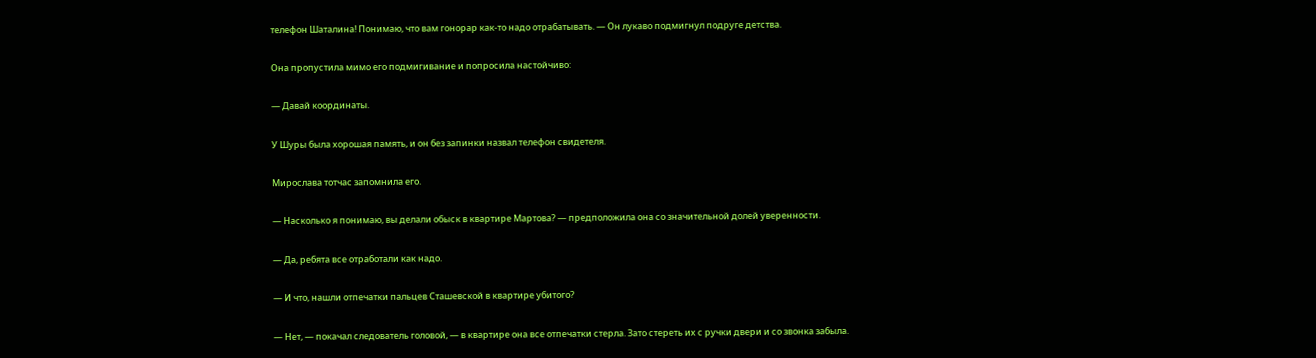телефон Шаталина! Понимаю, что вам гонорар как-то надо отрабатывать. — Он лукаво подмигнул подруге детства.

Она пропустила мимо его подмигивание и попросила настойчиво:

— Давай координаты.

У Шуры была хорошая память, и он без запинки назвал телефон свидетеля.

Мирослава тотчас запомнила его.

— Насколько я понимаю, вы делали обыск в квартире Мартова? — предположила она со значительной долей уверенности.

— Да, ребята все отработали как надо.

— И что, нашли отпечатки пальцев Сташевской в квартире убитого?

— Нет, — покачал следователь головой, — в квартире она все отпечатки стерла. Зато стереть их с ручки двери и со звонка забыла.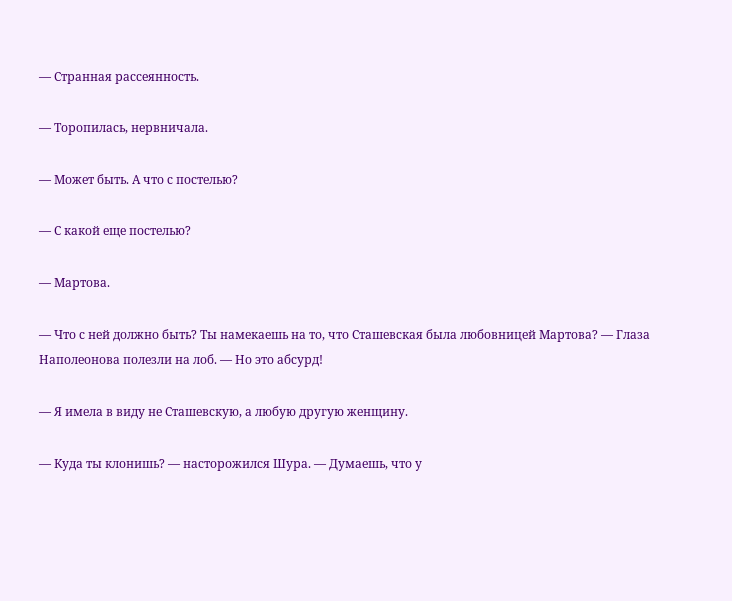— Странная рассеянность.

— Торопилась, нервничала.

— Может быть. А что с постелью?

— С какой еще постелью?

— Мартова.

— Что с ней должно быть? Ты намекаешь на то, что Сташевская была любовницей Мартова? — Глаза Наполеонова полезли на лоб. — Но это абсурд!

— Я имела в виду не Сташевскую, а любую другую женщину.

— Куда ты клонишь? — насторожился Шура. — Думаешь, что у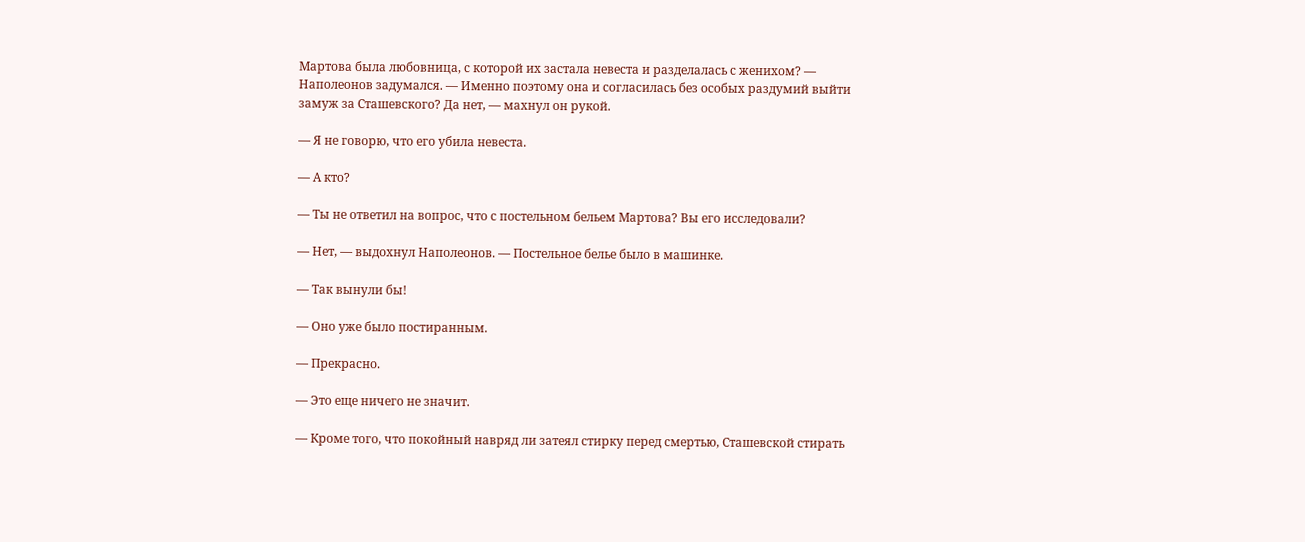Мартова была любовница, с которой их застала невеста и разделалась с женихом? — Наполеонов задумался. — Именно поэтому она и согласилась без особых раздумий выйти замуж за Сташевского? Да нет, — махнул он рукой.

— Я не говорю, что его убила невеста.

— А кто?

— Ты не ответил на вопрос, что с постельном бельем Мартова? Вы его исследовали?

— Нет, — выдохнул Наполеонов. — Постельное белье было в машинке.

— Так вынули бы!

— Оно уже было постиранным.

— Прекрасно.

— Это еще ничего не значит.

— Кроме того, что покойный навряд ли затеял стирку перед смертью, Сташевской стирать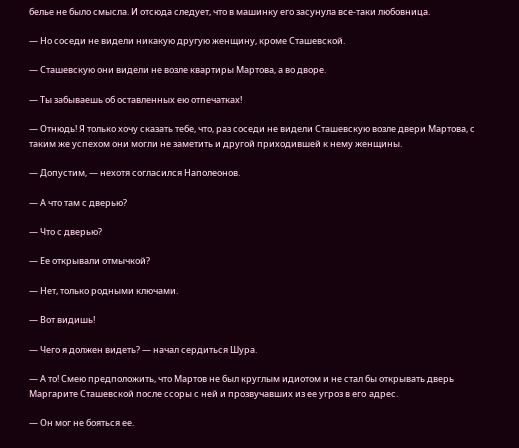белье не было смысла. И отсюда следует, что в машинку его засунула все-таки любовница.

— Но соседи не видели никакую другую женщину, кроме Сташевской.

— Сташевскую они видели не возле квартиры Мартова, а во дворе.

— Ты забываешь об оставленных ею отпечатках!

— Отнюдь! Я только хочу сказать тебе, что, раз соседи не видели Сташевскую возле двери Мартова, с таким же успехом они могли не заметить и другой приходившей к нему женщины.

— Допустим, — нехотя согласился Наполеонов.

— А что там с дверью?

— Что с дверью?

— Ее открывали отмычкой?

— Нет, только родными ключами.

— Вот видишь!

— Чего я должен видеть? — начал сердиться Шура.

— А то! Смею предположить, что Мартов не был круглым идиотом и не стал бы открывать дверь Маргарите Сташевской после ссоры с ней и прозвучавших из ее угроз в eгo адрес.

— Он мог не бояться ее.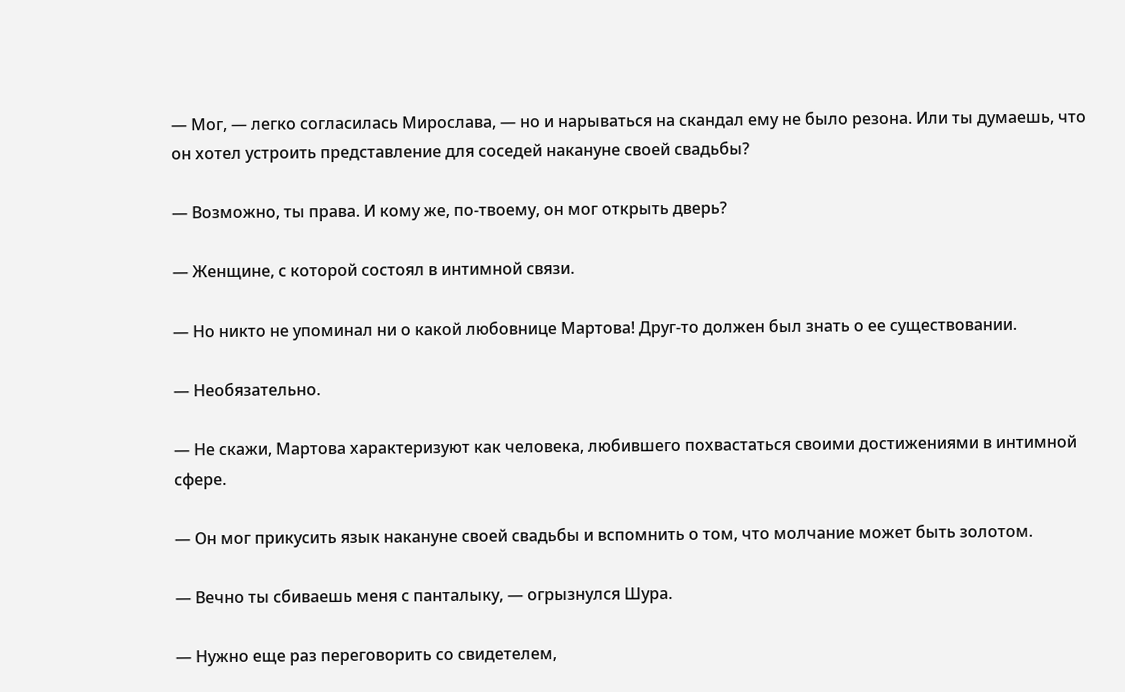— Мог, — легко согласилась Мирослава, — но и нарываться на скандал ему не было резона. Или ты думаешь, что он хотел устроить представление для соседей накануне своей свадьбы?

— Возможно, ты права. И кому же, по-твоему, он мог открыть дверь?

— Женщине, с которой состоял в интимной связи.

— Но никто не упоминал ни о какой любовнице Мартова! Друг-то должен был знать о ее существовании.

— Необязательно.

— Не скажи, Мартова характеризуют как человека, любившего похвастаться своими достижениями в интимной сфере.

— Он мог прикусить язык накануне своей свадьбы и вспомнить о том, что молчание может быть золотом.

— Вечно ты сбиваешь меня с панталыку, — огрызнулся Шура.

— Нужно еще раз переговорить со свидетелем,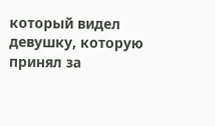который видел девушку, которую принял за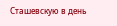Сташевскую в день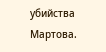убийства Мартова.